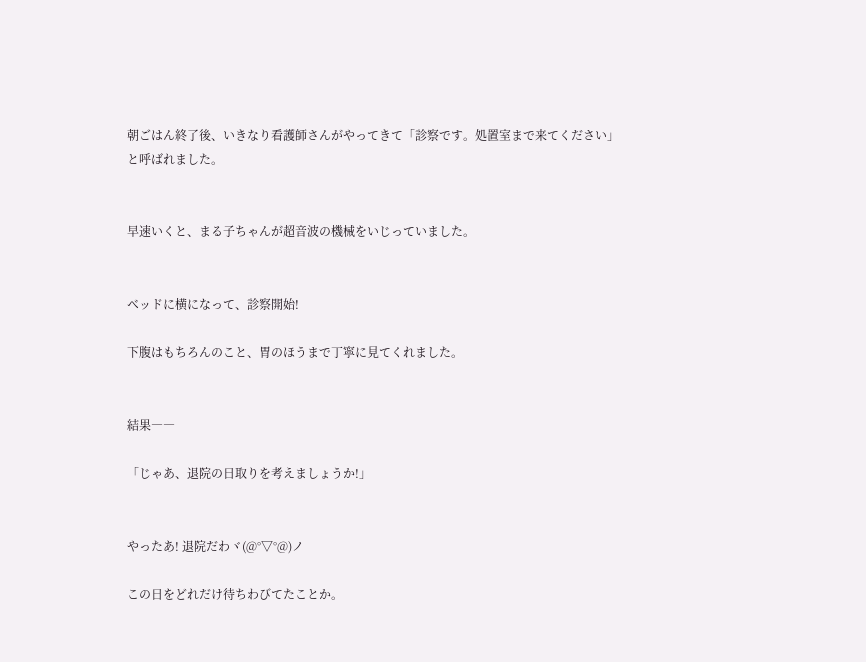朝ごはん終了後、いきなり看護師さんがやってきて「診察です。処置室まで来てください」と呼ばれました。


早速いくと、まる子ちゃんが超音波の機械をいじっていました。


ベッドに横になって、診察開始!

下腹はもちろんのこと、胃のほうまで丁寧に見てくれました。


結果――

「じゃあ、退院の日取りを考えましょうか!」


やったあ! 退院だわヾ(@°▽°@)ノ

この日をどれだけ待ちわびてたことか。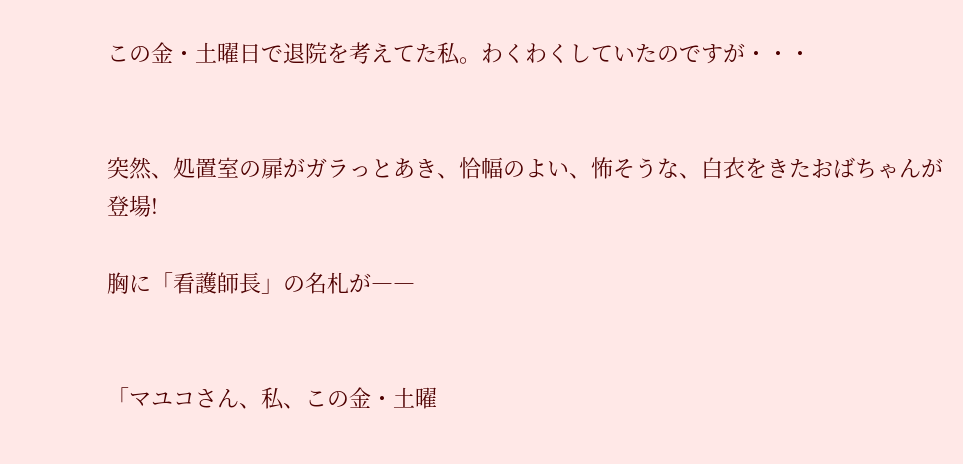この金・土曜日で退院を考えてた私。わくわくしていたのですが・・・


突然、処置室の扉がガラっとあき、恰幅のよい、怖そうな、白衣をきたおばちゃんが登場!

胸に「看護師長」の名札が――


「マユコさん、私、この金・土曜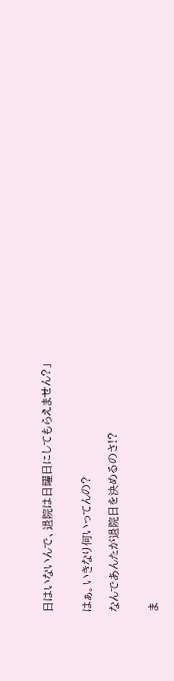日はいないんで、退院は日曜日にしてもらえません?」


はぁ。いきなり何いってんの?

なんであんたが退院日を決めるのさ!?


ま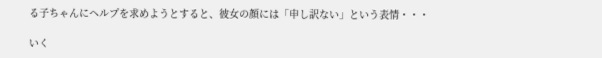る子ちゃんにヘルプを求めようとすると、彼女の顔には「申し訳ない」という表情・・・

いく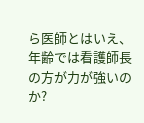ら医師とはいえ、年齢では看護師長の方が力が強いのか?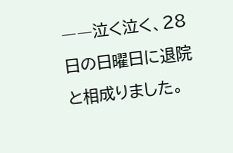――泣く泣く、28日の日曜日に退院と相成りました。